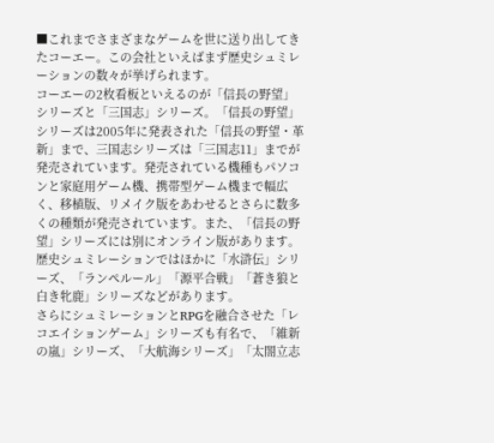■これまでさまざまなゲームを世に送り出してきたコーエー。この会社といえばまず歴史シュミレーションの数々が挙げられます。
コーエーの2枚看板といえるのが「信長の野望」シリーズと「三国志」シリーズ。「信長の野望」シリーズは2005年に発表された「信長の野望・革新」まで、三国志シリーズは「三国志11」までが発売されています。発売されている機種もパソコンと家庭用ゲーム機、携帯型ゲーム機まで幅広く、移植版、リメイク版をあわせるとさらに数多くの種類が発売されています。また、「信長の野望」シリーズには別にオンライン版があります。
歴史シュミレーションではほかに「水滸伝」シリーズ、「ランペルール」「源平合戦」「蒼き狼と白き牝鹿」シリーズなどがあります。
さらにシュミレーションとRPGを融合させた「レコエイションゲーム」シリーズも有名で、「維新の嵐」シリーズ、「大航海シリーズ」「太閤立志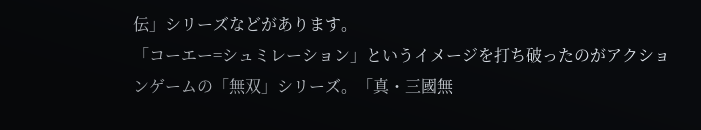伝」シリーズなどがあります。
「コーエー=シュミレーション」というイメージを打ち破ったのがアクションゲームの「無双」シリーズ。「真・三國無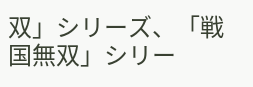双」シリーズ、「戦国無双」シリー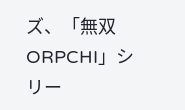ズ、「無双ORPCHI」シリー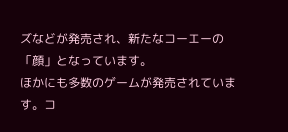ズなどが発売され、新たなコーエーの「顔」となっています。
ほかにも多数のゲームが発売されています。コ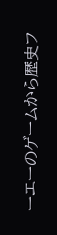ーエーのゲームから歴史フ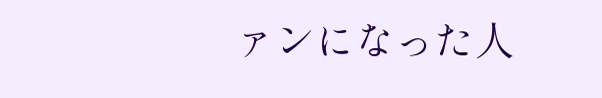ァンになった人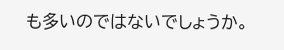も多いのではないでしょうか。